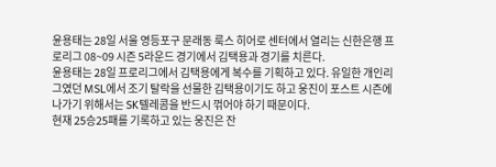윤용태는 28일 서울 영등포구 문래동 룩스 히어로 센터에서 열리는 신한은행 프로리그 08~09 시즌 5라운드 경기에서 김택용과 경기를 치른다.
윤용태는 28일 프로리그에서 김택용에게 복수를 기획하고 있다. 유일한 개인리그였던 MSL에서 조기 탈락을 선물한 김택용이기도 하고 웅진이 포스트 시즌에 나가기 위해서는 SK텔레콤을 반드시 꺾어야 하기 때문이다.
현재 25승25패를 기록하고 있는 웅진은 잔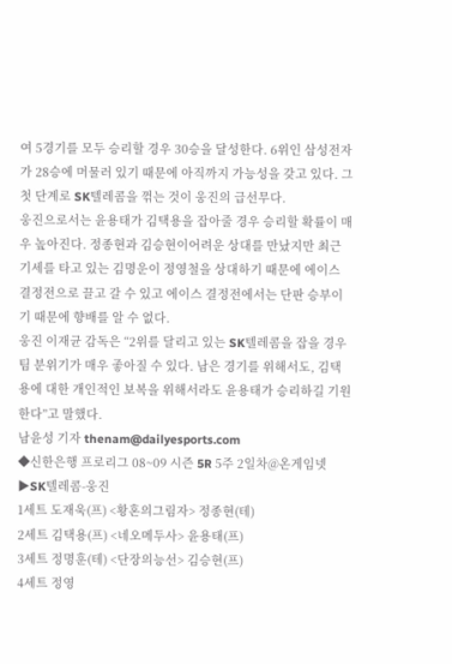여 5경기를 모두 승리할 경우 30승을 달성한다. 6위인 삼성전자가 28승에 머물러 있기 때문에 아직까지 가능성을 갖고 있다. 그 첫 단계로 SK텔레콤을 꺾는 것이 웅진의 급선무다.
웅진으로서는 윤용태가 김택용을 잡아줄 경우 승리할 확률이 매우 높아진다. 정종현과 김승현이어려운 상대를 만났지만 최근 기세를 타고 있는 김명운이 정영철을 상대하기 때문에 에이스 결정전으로 끌고 갈 수 있고 에이스 결정전에서는 단판 승부이기 때문에 향배를 알 수 없다.
웅진 이재균 감독은 “2위를 달리고 있는 SK텔레콤을 잡을 경우 팀 분위기가 매우 좋아질 수 있다. 남은 경기를 위해서도, 김택용에 대한 개인적인 보복을 위해서라도 윤용태가 승리하길 기원한다”고 말했다.
남윤성 기자 thenam@dailyesports.com
◆신한은행 프로리그 08~09 시즌 5R 5주 2일차@온게임넷
▶SK텔레콤-웅진
1세트 도재욱(프) <황혼의그림자> 정종현(테)
2세트 김택용(프) <네오메두사> 윤용태(프)
3세트 정명훈(테) <단장의능선> 김승현(프)
4세트 정영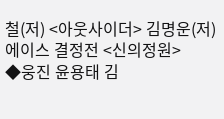철(저) <아웃사이더> 김명운(저)
에이스 결정전 <신의정원>
◆웅진 윤용태 김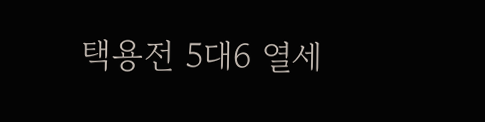택용전 5대6 열세